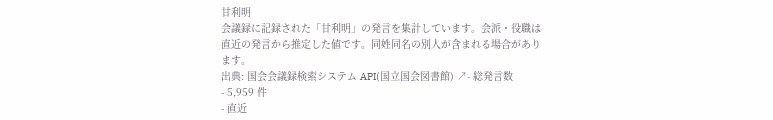甘利明
会議録に記録された「甘利明」の発言を集計しています。会派・役職は直近の発言から推定した値です。同姓同名の別人が含まれる場合があります。
出典: 国会会議録検索システム API(国立国会図書館) ↗- 総発言数
- 5,959 件
- 直近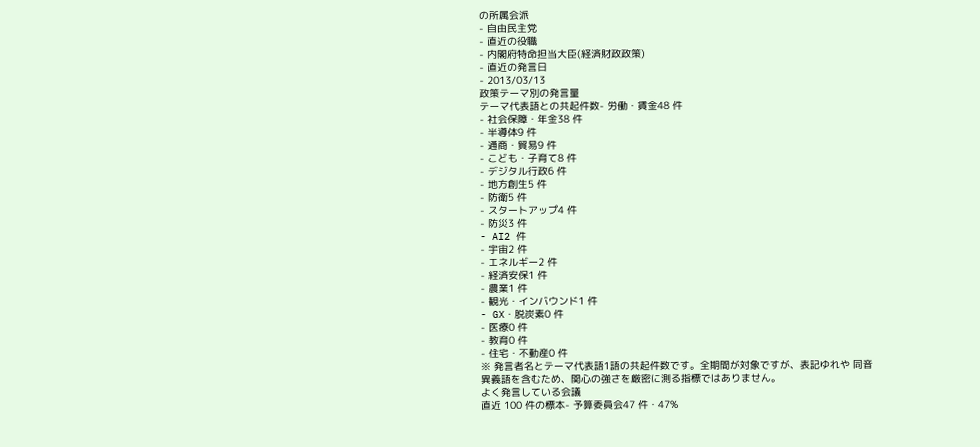の所属会派
- 自由民主党
- 直近の役職
- 内閣府特命担当大臣(経済財政政策)
- 直近の発言日
- 2013/03/13
政策テーマ別の発言量
テーマ代表語との共起件数- 労働・賃金48 件
- 社会保障・年金38 件
- 半導体9 件
- 通商・貿易9 件
- こども・子育て8 件
- デジタル行政6 件
- 地方創生5 件
- 防衛5 件
- スタートアップ4 件
- 防災3 件
- AI2 件
- 宇宙2 件
- エネルギー2 件
- 経済安保1 件
- 農業1 件
- 観光・インバウンド1 件
- GX・脱炭素0 件
- 医療0 件
- 教育0 件
- 住宅・不動産0 件
※ 発言者名とテーマ代表語1語の共起件数です。全期間が対象ですが、表記ゆれや 同音異義語を含むため、関心の強さを厳密に測る指標ではありません。
よく発言している会議
直近 100 件の標本- 予算委員会47 件・47%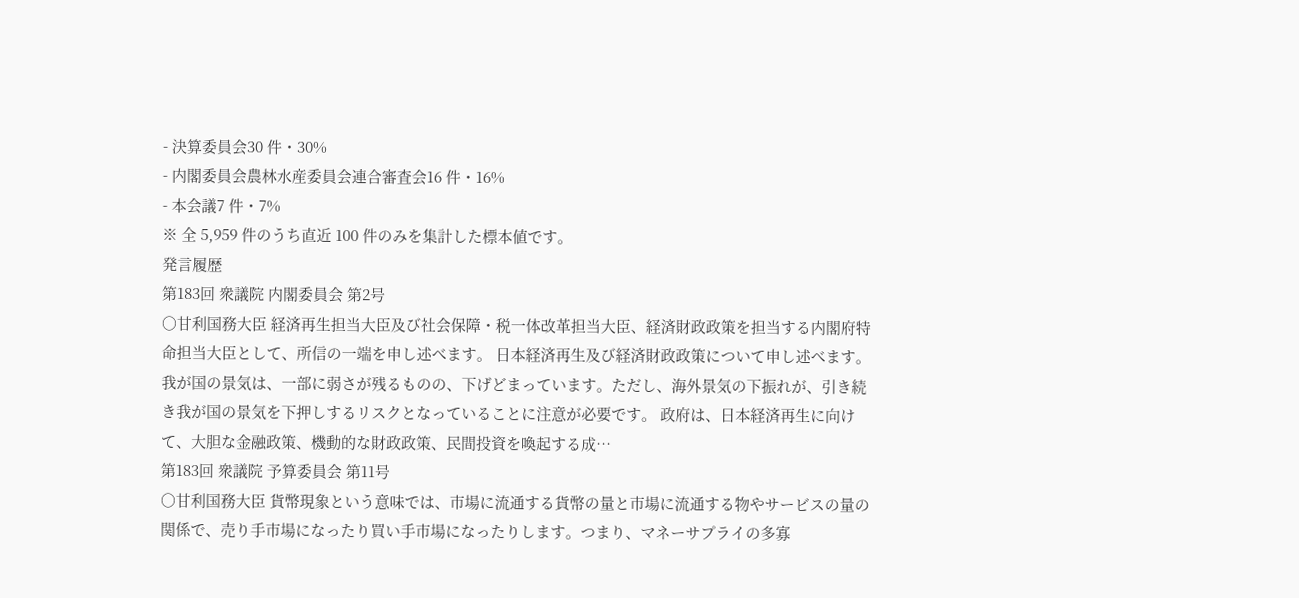- 決算委員会30 件・30%
- 内閣委員会農林水産委員会連合審査会16 件・16%
- 本会議7 件・7%
※ 全 5,959 件のうち直近 100 件のみを集計した標本値です。
発言履歴
第183回 衆議院 内閣委員会 第2号
○甘利国務大臣 経済再生担当大臣及び社会保障・税一体改革担当大臣、経済財政政策を担当する内閣府特命担当大臣として、所信の一端を申し述べます。 日本経済再生及び経済財政政策について申し述べます。 我が国の景気は、一部に弱さが残るものの、下げどまっています。ただし、海外景気の下振れが、引き続き我が国の景気を下押しするリスクとなっていることに注意が必要です。 政府は、日本経済再生に向けて、大胆な金融政策、機動的な財政政策、民間投資を喚起する成…
第183回 衆議院 予算委員会 第11号
○甘利国務大臣 貨幣現象という意味では、市場に流通する貨幣の量と市場に流通する物やサービスの量の関係で、売り手市場になったり買い手市場になったりします。つまり、マネーサプライの多寡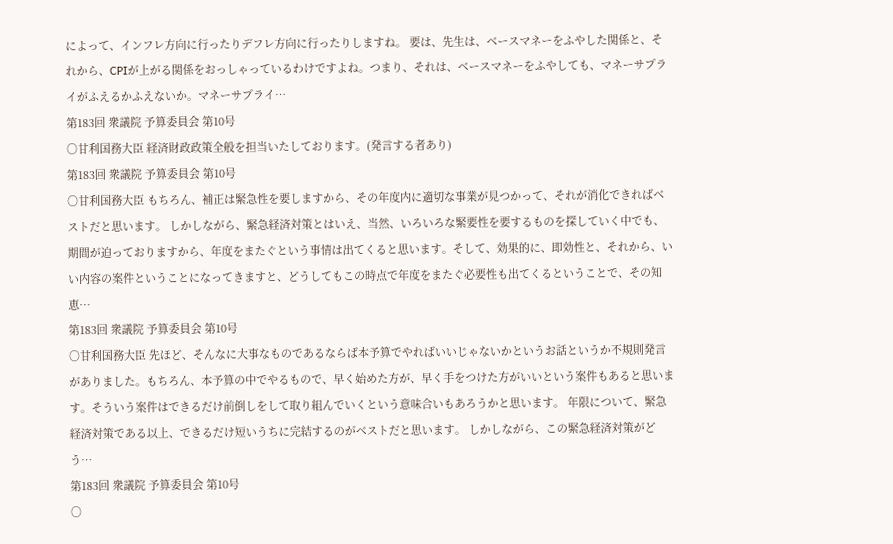によって、インフレ方向に行ったりデフレ方向に行ったりしますね。 要は、先生は、ベースマネーをふやした関係と、それから、CPIが上がる関係をおっしゃっているわけですよね。つまり、それは、ベースマネーをふやしても、マネーサプライがふえるかふえないか。マネーサプライ…
第183回 衆議院 予算委員会 第10号
○甘利国務大臣 経済財政政策全般を担当いたしております。(発言する者あり)
第183回 衆議院 予算委員会 第10号
○甘利国務大臣 もちろん、補正は緊急性を要しますから、その年度内に適切な事業が見つかって、それが消化できればベストだと思います。 しかしながら、緊急経済対策とはいえ、当然、いろいろな緊要性を要するものを探していく中でも、期間が迫っておりますから、年度をまたぐという事情は出てくると思います。そして、効果的に、即効性と、それから、いい内容の案件ということになってきますと、どうしてもこの時点で年度をまたぐ必要性も出てくるということで、その知恵…
第183回 衆議院 予算委員会 第10号
○甘利国務大臣 先ほど、そんなに大事なものであるならば本予算でやればいいじゃないかというお話というか不規則発言がありました。もちろん、本予算の中でやるもので、早く始めた方が、早く手をつけた方がいいという案件もあると思います。そういう案件はできるだけ前倒しをして取り組んでいくという意味合いもあろうかと思います。 年限について、緊急経済対策である以上、できるだけ短いうちに完結するのがベストだと思います。 しかしながら、この緊急経済対策がどう…
第183回 衆議院 予算委員会 第10号
○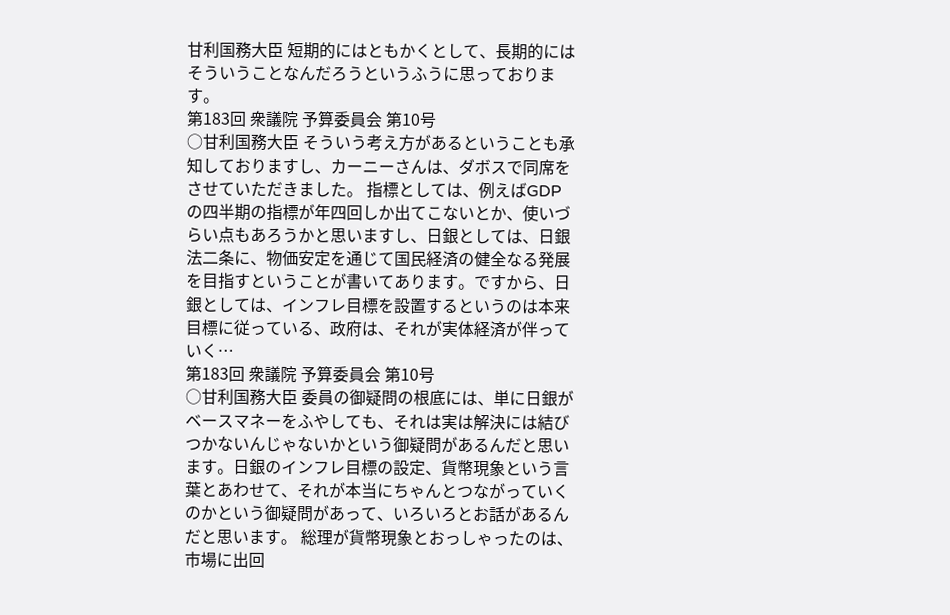甘利国務大臣 短期的にはともかくとして、長期的にはそういうことなんだろうというふうに思っております。
第183回 衆議院 予算委員会 第10号
○甘利国務大臣 そういう考え方があるということも承知しておりますし、カーニーさんは、ダボスで同席をさせていただきました。 指標としては、例えばGDPの四半期の指標が年四回しか出てこないとか、使いづらい点もあろうかと思いますし、日銀としては、日銀法二条に、物価安定を通じて国民経済の健全なる発展を目指すということが書いてあります。ですから、日銀としては、インフレ目標を設置するというのは本来目標に従っている、政府は、それが実体経済が伴っていく…
第183回 衆議院 予算委員会 第10号
○甘利国務大臣 委員の御疑問の根底には、単に日銀がベースマネーをふやしても、それは実は解決には結びつかないんじゃないかという御疑問があるんだと思います。日銀のインフレ目標の設定、貨幣現象という言葉とあわせて、それが本当にちゃんとつながっていくのかという御疑問があって、いろいろとお話があるんだと思います。 総理が貨幣現象とおっしゃったのは、市場に出回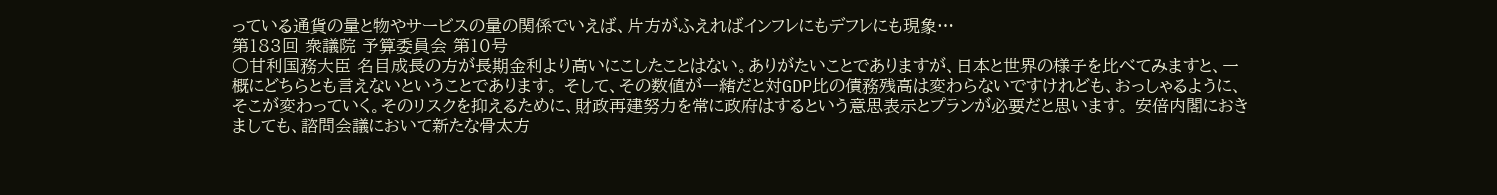っている通貨の量と物やサービスの量の関係でいえば、片方がふえればインフレにもデフレにも現象…
第183回 衆議院 予算委員会 第10号
○甘利国務大臣 名目成長の方が長期金利より高いにこしたことはない。ありがたいことでありますが、日本と世界の様子を比べてみますと、一概にどちらとも言えないということであります。 そして、その数値が一緒だと対GDP比の債務残高は変わらないですけれども、おっしゃるように、そこが変わっていく。そのリスクを抑えるために、財政再建努力を常に政府はするという意思表示とプランが必要だと思います。 安倍内閣におきましても、諮問会議において新たな骨太方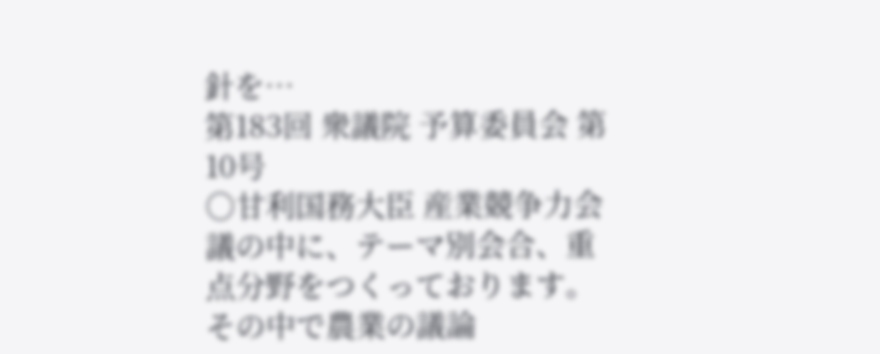針を…
第183回 衆議院 予算委員会 第10号
○甘利国務大臣 産業競争力会議の中に、テーマ別会合、重点分野をつくっております。その中で農業の議論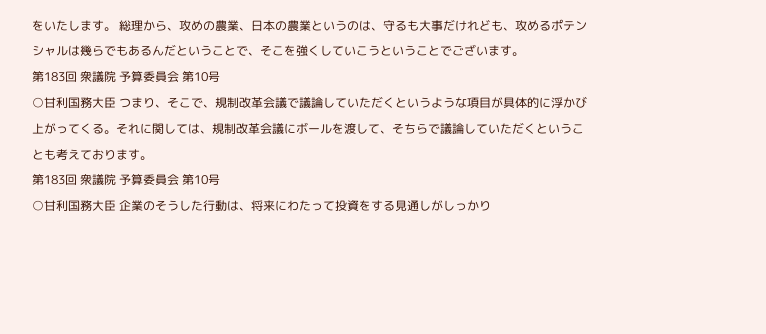をいたします。 総理から、攻めの農業、日本の農業というのは、守るも大事だけれども、攻めるポテンシャルは幾らでもあるんだということで、そこを強くしていこうということでございます。
第183回 衆議院 予算委員会 第10号
○甘利国務大臣 つまり、そこで、規制改革会議で議論していただくというような項目が具体的に浮かび上がってくる。それに関しては、規制改革会議にボールを渡して、そちらで議論していただくということも考えております。
第183回 衆議院 予算委員会 第10号
○甘利国務大臣 企業のそうした行動は、将来にわたって投資をする見通しがしっかり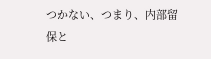つかない、つまり、内部留保と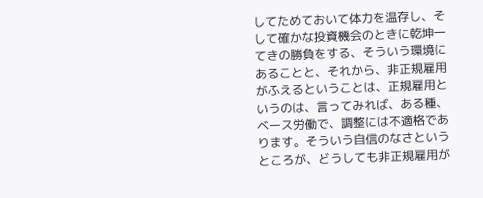してためておいて体力を温存し、そして確かな投資機会のときに乾坤一てきの勝負をする、そういう環境にあることと、それから、非正規雇用がふえるということは、正規雇用というのは、言ってみれば、ある種、ベース労働で、調整には不適格であります。そういう自信のなさというところが、どうしても非正規雇用が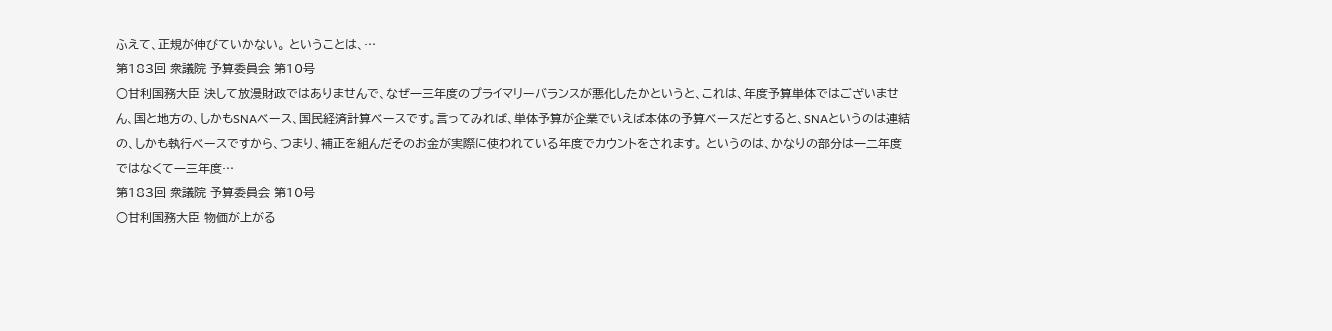ふえて、正規が伸びていかない。 ということは、…
第183回 衆議院 予算委員会 第10号
○甘利国務大臣 決して放漫財政ではありませんで、なぜ一三年度のプライマリーバランスが悪化したかというと、これは、年度予算単体ではございません、国と地方の、しかもSNAベース、国民経済計算ベースです。言ってみれば、単体予算が企業でいえば本体の予算ベースだとすると、SNAというのは連結の、しかも執行ベースですから、つまり、補正を組んだそのお金が実際に使われている年度でカウントをされます。 というのは、かなりの部分は一二年度ではなくて一三年度…
第183回 衆議院 予算委員会 第10号
○甘利国務大臣 物価が上がる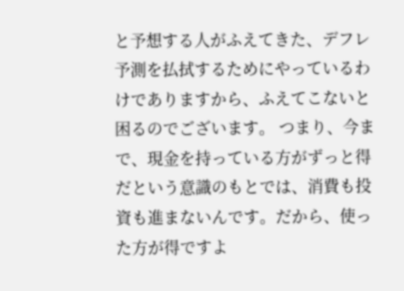と予想する人がふえてきた、デフレ予測を払拭するためにやっているわけでありますから、ふえてこないと困るのでございます。 つまり、今まで、現金を持っている方がずっと得だという意識のもとでは、消費も投資も進まないんです。だから、使った方が得ですよ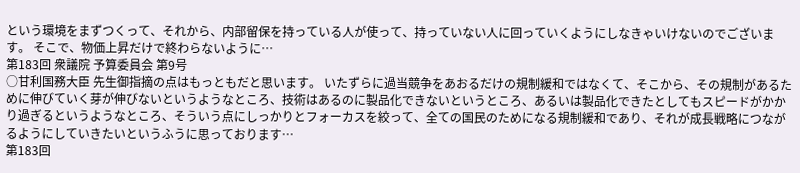という環境をまずつくって、それから、内部留保を持っている人が使って、持っていない人に回っていくようにしなきゃいけないのでございます。 そこで、物価上昇だけで終わらないように…
第183回 衆議院 予算委員会 第9号
○甘利国務大臣 先生御指摘の点はもっともだと思います。 いたずらに過当競争をあおるだけの規制緩和ではなくて、そこから、その規制があるために伸びていく芽が伸びないというようなところ、技術はあるのに製品化できないというところ、あるいは製品化できたとしてもスピードがかかり過ぎるというようなところ、そういう点にしっかりとフォーカスを絞って、全ての国民のためになる規制緩和であり、それが成長戦略につながるようにしていきたいというふうに思っております…
第183回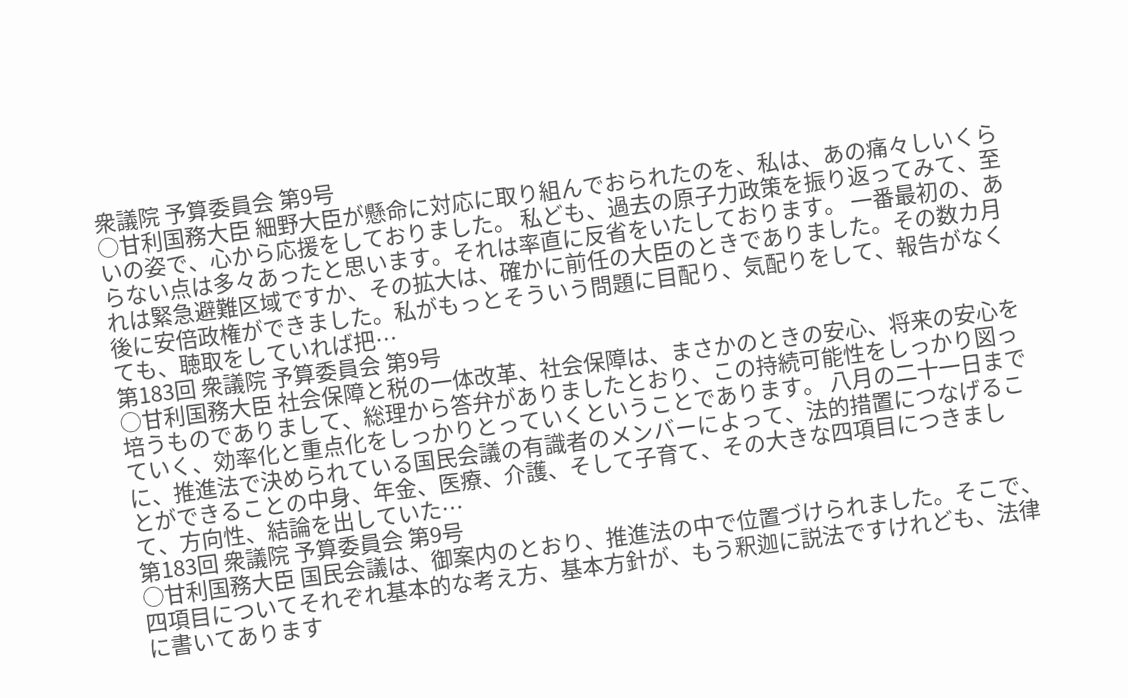衆議院 予算委員会 第9号
○甘利国務大臣 細野大臣が懸命に対応に取り組んでおられたのを、私は、あの痛々しいくらいの姿で、心から応援をしておりました。 私ども、過去の原子力政策を振り返ってみて、至らない点は多々あったと思います。それは率直に反省をいたしております。 一番最初の、あれは緊急避難区域ですか、その拡大は、確かに前任の大臣のときでありました。その数カ月後に安倍政権ができました。私がもっとそういう問題に目配り、気配りをして、報告がなくても、聴取をしていれば把…
第183回 衆議院 予算委員会 第9号
○甘利国務大臣 社会保障と税の一体改革、社会保障は、まさかのときの安心、将来の安心を培うものでありまして、総理から答弁がありましたとおり、この持続可能性をしっかり図っていく、効率化と重点化をしっかりとっていくということであります。 八月の二十一日までに、推進法で決められている国民会議の有識者のメンバーによって、法的措置につなげることができることの中身、年金、医療、介護、そして子育て、その大きな四項目につきまして、方向性、結論を出していた…
第183回 衆議院 予算委員会 第9号
○甘利国務大臣 国民会議は、御案内のとおり、推進法の中で位置づけられました。そこで、四項目についてそれぞれ基本的な考え方、基本方針が、もう釈迦に説法ですけれども、法律に書いてあります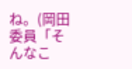ね。(岡田委員「そんなこ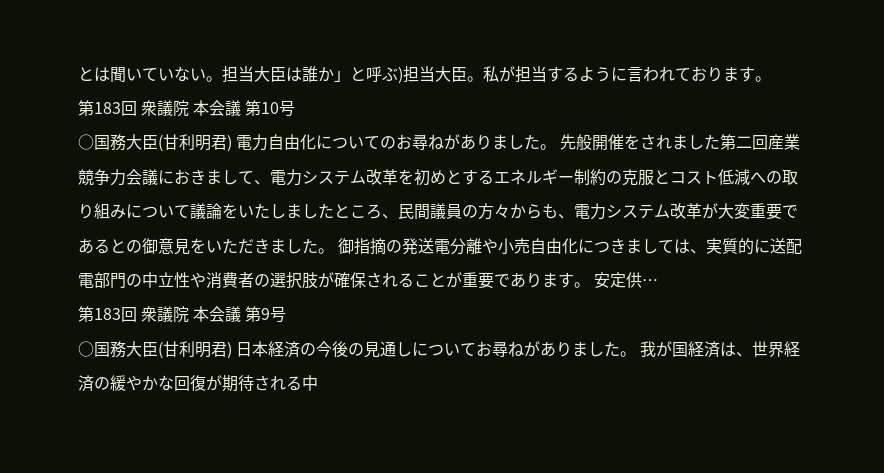とは聞いていない。担当大臣は誰か」と呼ぶ)担当大臣。私が担当するように言われております。
第183回 衆議院 本会議 第10号
○国務大臣(甘利明君) 電力自由化についてのお尋ねがありました。 先般開催をされました第二回産業競争力会議におきまして、電力システム改革を初めとするエネルギー制約の克服とコスト低減への取り組みについて議論をいたしましたところ、民間議員の方々からも、電力システム改革が大変重要であるとの御意見をいただきました。 御指摘の発送電分離や小売自由化につきましては、実質的に送配電部門の中立性や消費者の選択肢が確保されることが重要であります。 安定供…
第183回 衆議院 本会議 第9号
○国務大臣(甘利明君) 日本経済の今後の見通しについてお尋ねがありました。 我が国経済は、世界経済の緩やかな回復が期待される中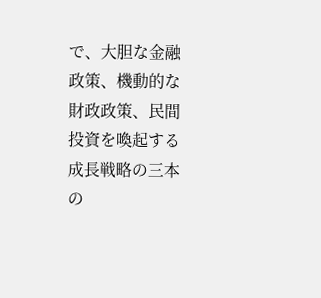で、大胆な金融政策、機動的な財政政策、民間投資を喚起する成長戦略の三本の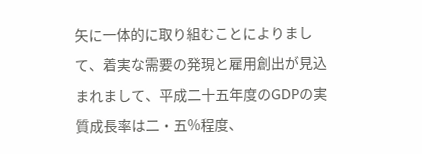矢に一体的に取り組むことによりまして、着実な需要の発現と雇用創出が見込まれまして、平成二十五年度のGDPの実質成長率は二・五%程度、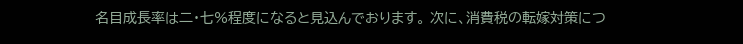名目成長率は二・七%程度になると見込んでおります。 次に、消費税の転嫁対策につ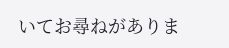いてお尋ねがありま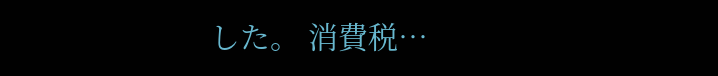した。 消費税…